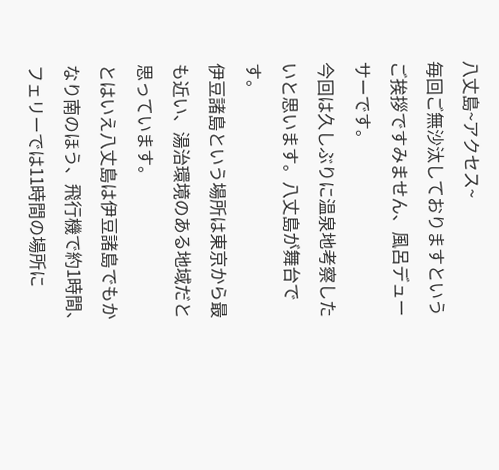八丈島~アクセス~
毎回ご無沙汰しておりますというご挨拶ですみません、風呂デューサーです。
今回は久しぶりに温泉地考察したいと思います。八丈島が舞台です。
伊豆諸島という場所は東京から最も近い、湯治環境のある地域だと思っています。
とはいえ八丈島は伊豆諸島でもかなり南のほう、飛行機で約1時間、フェリーでは11時間の場所に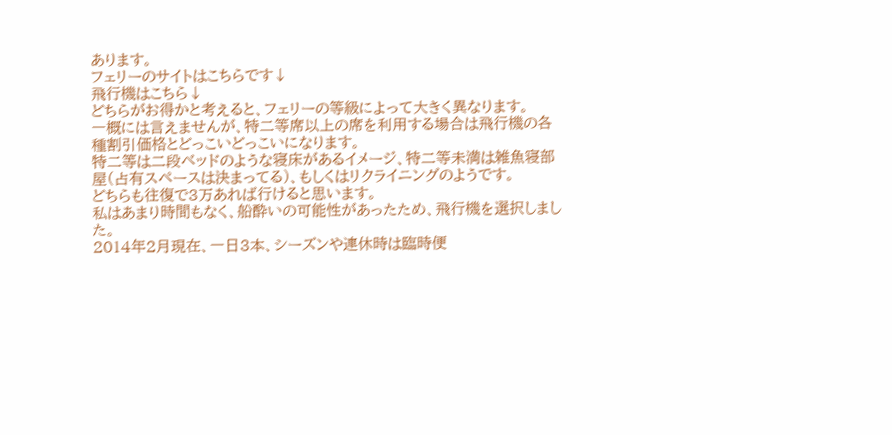あります。
フェリーのサイトはこちらです↓
飛行機はこちら↓
どちらがお得かと考えると、フェリーの等級によって大きく異なります。
一概には言えませんが、特二等席以上の席を利用する場合は飛行機の各種割引価格とどっこいどっこいになります。
特二等は二段ベッドのような寝床があるイメージ、特二等未満は雑魚寝部屋(占有スペースは決まってる)、もしくはリクライニングのようです。
どちらも往復で3万あれば行けると思います。
私はあまり時間もなく、船酔いの可能性があったため、飛行機を選択しました。
2014年2月現在、一日3本、シーズンや連休時は臨時便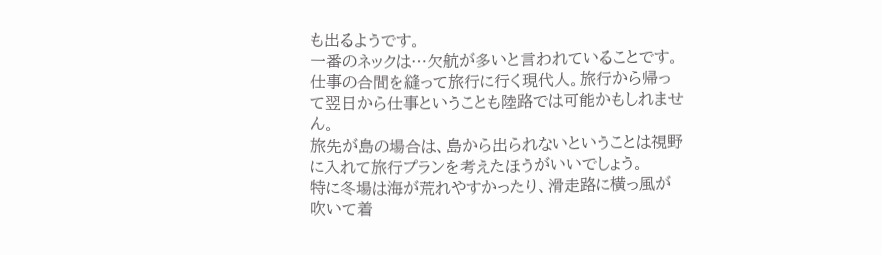も出るようです。
一番のネックは…欠航が多いと言われていることです。
仕事の合間を縫って旅行に行く現代人。旅行から帰って翌日から仕事ということも陸路では可能かもしれません。
旅先が島の場合は、島から出られないということは視野に入れて旅行プランを考えたほうがいいでしょう。
特に冬場は海が荒れやすかったり、滑走路に横っ風が吹いて着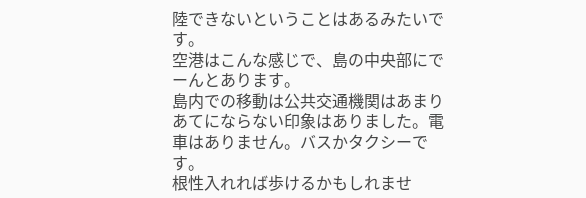陸できないということはあるみたいです。
空港はこんな感じで、島の中央部にでーんとあります。
島内での移動は公共交通機関はあまりあてにならない印象はありました。電車はありません。バスかタクシーです。
根性入れれば歩けるかもしれませ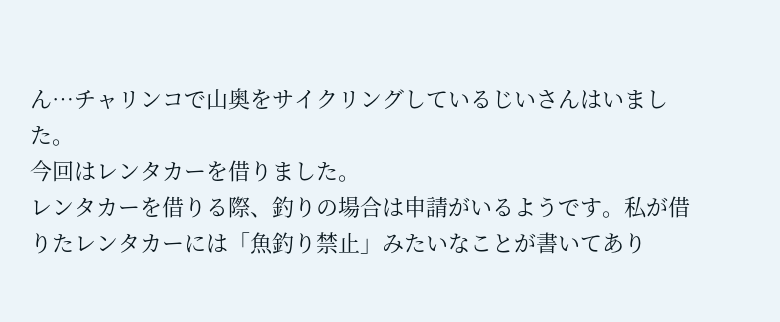ん…チャリンコで山奥をサイクリングしているじいさんはいました。
今回はレンタカーを借りました。
レンタカーを借りる際、釣りの場合は申請がいるようです。私が借りたレンタカーには「魚釣り禁止」みたいなことが書いてあり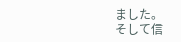ました。
そして信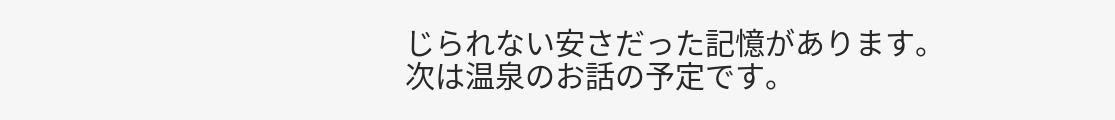じられない安さだった記憶があります。
次は温泉のお話の予定です。